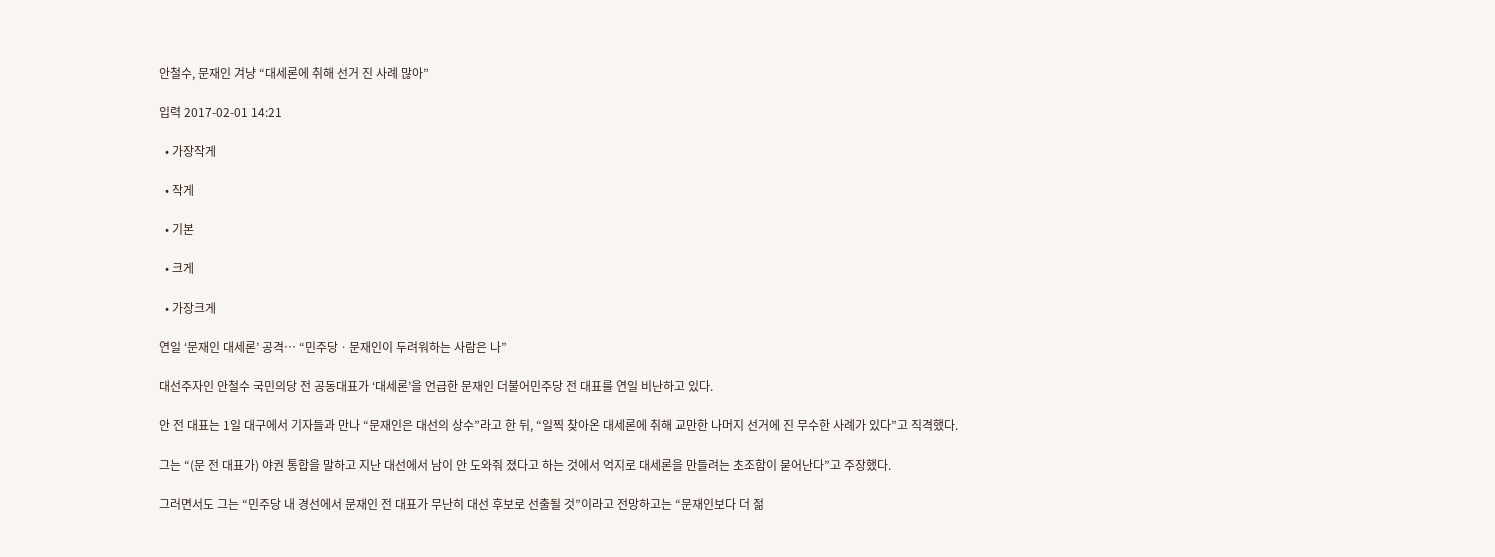안철수, 문재인 겨냥 “대세론에 취해 선거 진 사례 많아”

입력 2017-02-01 14:21

  • 가장작게

  • 작게

  • 기본

  • 크게

  • 가장크게

연일 ‘문재인 대세론’ 공격… “민주당ㆍ문재인이 두려워하는 사람은 나”

대선주자인 안철수 국민의당 전 공동대표가 ‘대세론’을 언급한 문재인 더불어민주당 전 대표를 연일 비난하고 있다.

안 전 대표는 1일 대구에서 기자들과 만나 “문재인은 대선의 상수”라고 한 뒤, “일찍 찾아온 대세론에 취해 교만한 나머지 선거에 진 무수한 사례가 있다”고 직격했다.

그는 “(문 전 대표가) 야권 통합을 말하고 지난 대선에서 남이 안 도와줘 졌다고 하는 것에서 억지로 대세론을 만들려는 초조함이 묻어난다”고 주장했다.

그러면서도 그는 “민주당 내 경선에서 문재인 전 대표가 무난히 대선 후보로 선출될 것”이라고 전망하고는 “문재인보다 더 젊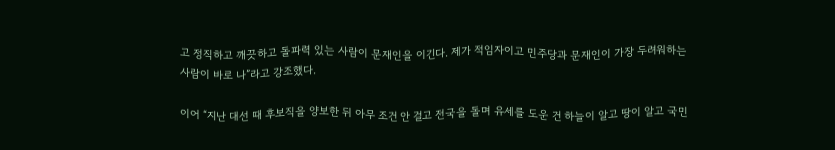고 정직하고 깨끗하고 돌파력 있는 사람이 문재인을 이긴다. 제가 적임자이고 민주당과 문재인이 가장 두려워하는 사람이 바로 나”라고 강조했다.

이어 “지난 대선 때 후보직을 양보한 뒤 아무 조건 안 걸고 전국을 돌며 유세를 도운 건 하늘이 알고 땅이 알고 국민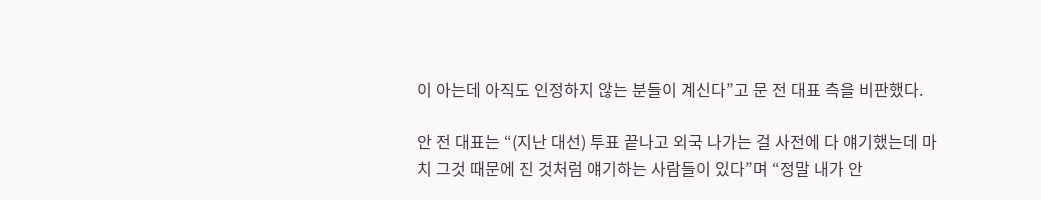이 아는데 아직도 인정하지 않는 분들이 계신다”고 문 전 대표 측을 비판했다.

안 전 대표는 “(지난 대선) 투표 끝나고 외국 나가는 걸 사전에 다 얘기했는데 마치 그것 때문에 진 것처럼 얘기하는 사람들이 있다”며 “정말 내가 안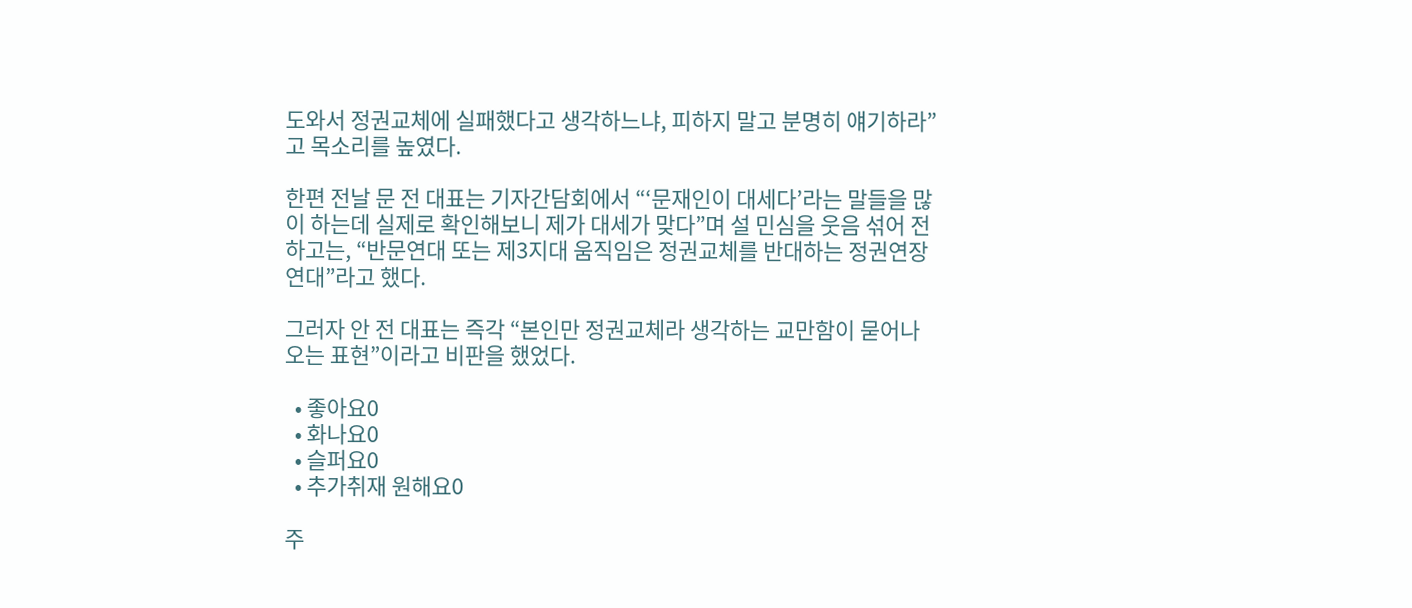도와서 정권교체에 실패했다고 생각하느냐, 피하지 말고 분명히 얘기하라”고 목소리를 높였다.

한편 전날 문 전 대표는 기자간담회에서 “‘문재인이 대세다’라는 말들을 많이 하는데 실제로 확인해보니 제가 대세가 맞다”며 설 민심을 웃음 섞어 전하고는, “반문연대 또는 제3지대 움직임은 정권교체를 반대하는 정권연장연대”라고 했다.

그러자 안 전 대표는 즉각 “본인만 정권교체라 생각하는 교만함이 묻어나오는 표현”이라고 비판을 했었다.

  • 좋아요0
  • 화나요0
  • 슬퍼요0
  • 추가취재 원해요0

주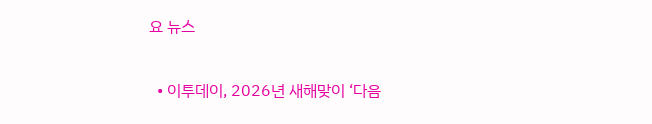요 뉴스

  • 이투데이, 2026년 새해맞이 ‘다음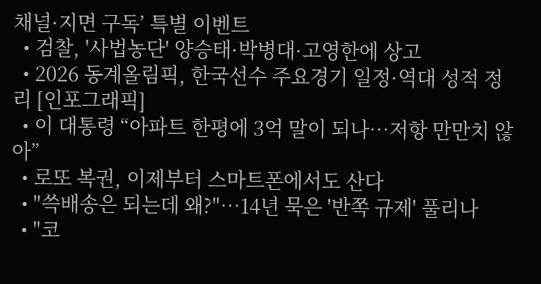채널·지면 구독’ 특별 이벤트
  • 검찰, '사법농단' 양승태·박병대·고영한에 상고
  • 2026 동계올림픽, 한국선수 주요경기 일정·역대 성적 정리 [인포그래픽]
  • 이 대통령 “아파트 한평에 3억 말이 되나…저항 만만치 않아”
  • 로또 복권, 이제부터 스마트폰에서도 산다
  • "쓱배송은 되는데 왜?"…14년 묵은 '반쪽 규제' 풀리나
  • "코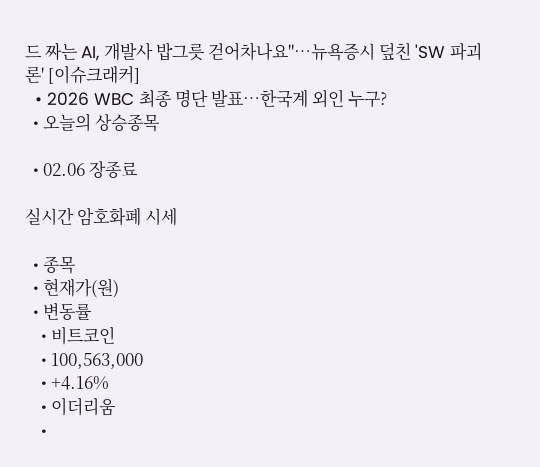드 짜는 AI, 개발사 밥그릇 걷어차나요"…뉴욕증시 덮친 'SW 파괴론' [이슈크래커]
  • 2026 WBC 최종 명단 발표…한국계 외인 누구?
  • 오늘의 상승종목

  • 02.06 장종료

실시간 암호화폐 시세

  • 종목
  • 현재가(원)
  • 변동률
    • 비트코인
    • 100,563,000
    • +4.16%
    • 이더리움
    •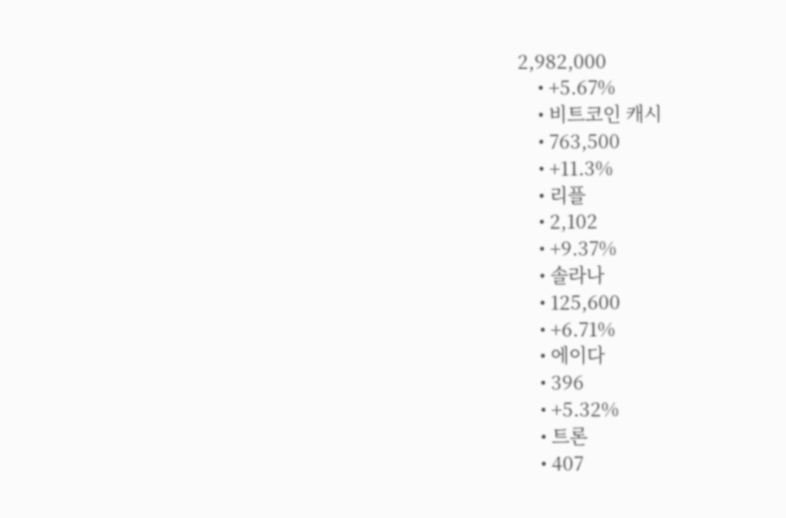2,982,000
    • +5.67%
    • 비트코인 캐시
    • 763,500
    • +11.3%
    • 리플
    • 2,102
    • +9.37%
    • 솔라나
    • 125,600
    • +6.71%
    • 에이다
    • 396
    • +5.32%
    • 트론
    • 407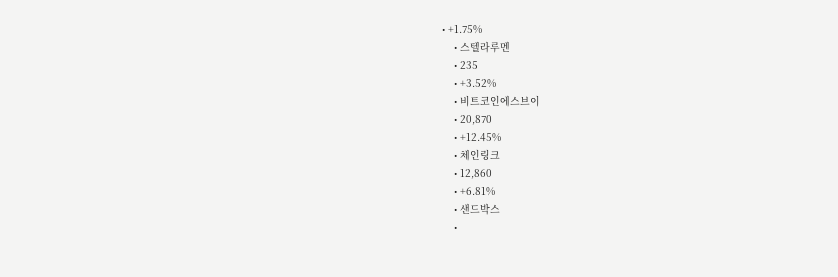• +1.75%
    • 스텔라루멘
    • 235
    • +3.52%
    • 비트코인에스브이
    • 20,870
    • +12.45%
    • 체인링크
    • 12,860
    • +6.81%
    • 샌드박스
    •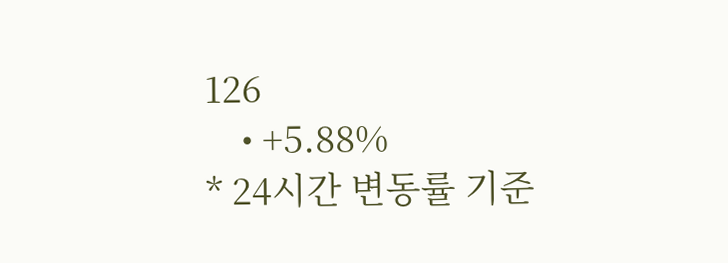126
    • +5.88%
* 24시간 변동률 기준